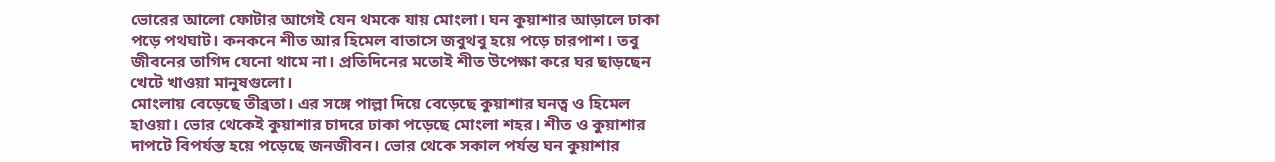ভোরের আলো ফোটার আগেই যেন থমকে যায় মোংলা। ঘন কুয়াশার আড়ালে ঢাকা পড়ে পথঘাট। কনকনে শীত আর হিমেল বাতাসে জবুথবু হয়ে পড়ে চারপাশ। তবু জীবনের তাগিদ যেনো থামে না। প্রতিদিনের মতোই শীত উপেক্ষা করে ঘর ছাড়ছেন খেটে খাওয়া মানুষগুলো।
মোংলায় বেড়েছে তীব্রতা। এর সঙ্গে পাল্লা দিয়ে বেড়েছে কুয়াশার ঘনত্ব ও হিমেল হাওয়া। ভোর থেকেই কুয়াশার চাদরে ঢাকা পড়েছে মোংলা শহর। শীত ও কুয়াশার দাপটে বিপর্যস্ত হয়ে পড়েছে জনজীবন। ভোর থেকে সকাল পর্যন্ত ঘন কুয়াশার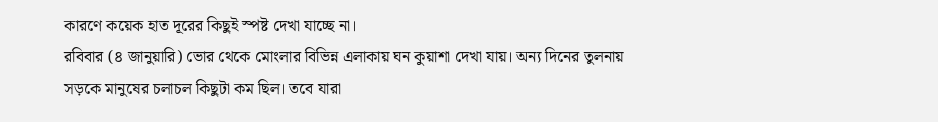কারণে কয়েক হাত দূরের কিছুই স্পষ্ট দেখা যাচ্ছে না।
রবিবার (৪ জানুয়ারি) ভোর থেকে মোংলার বিভিন্ন এলাকায় ঘন কুয়াশা দেখা যায়। অন্য দিনের তুলনায় সড়কে মানুষের চলাচল কিছুটা কম ছিল। তবে যারা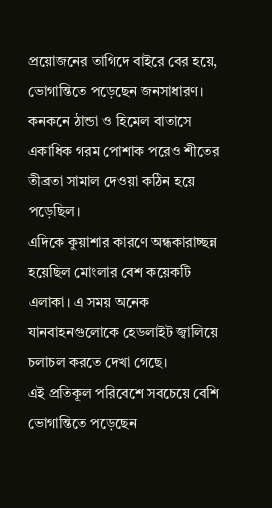প্রয়োজনের তাগিদে বাইরে বের হয়ে, ভোগান্তিতে পড়েছেন জনসাধারণ। কনকনে ঠান্ডা ও হিমেল বাতাসে একাধিক গরম পোশাক পরেও শীতের তীব্রতা সামাল দেওয়া কঠিন হয়ে পড়েছিল।
এদিকে কুয়াশার কারণে অন্ধকারাচ্ছন্ন হয়েছিল মোংলার বেশ কয়েকটি এলাকা। এ সময় অনেক যানবাহনগুলোকে হেডলাইট জ্বালিয়ে চলাচল করতে দেখা গেছে।
এই প্রতিকূল পরিবেশে সবচেয়ে বেশি ভোগান্তিতে পড়েছেন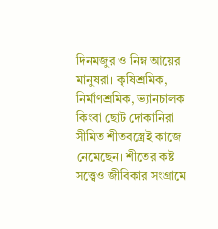দিনমজুর ও নিম্ন আয়ের মানুষরা। কৃষিশ্রমিক, নির্মাণশ্রমিক, ভ্যানচালক কিংবা ছোট দোকানিরা সীমিত শীতবস্ত্রেই কাজে নেমেছেন। শীতের কষ্ট সত্ত্বেও জীবিকার সংগ্রামে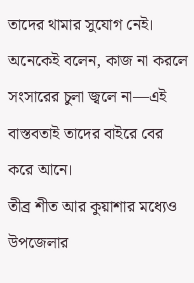তাদের থামার সুযোগ নেই। অনেকেই বলেন, কাজ না করলে সংসারের চুলা জ্বলে না—এই বাস্তবতাই তাদের বাইরে বের করে আনে।
তীব্র শীত আর কুয়াশার মধ্যেও উপজেলার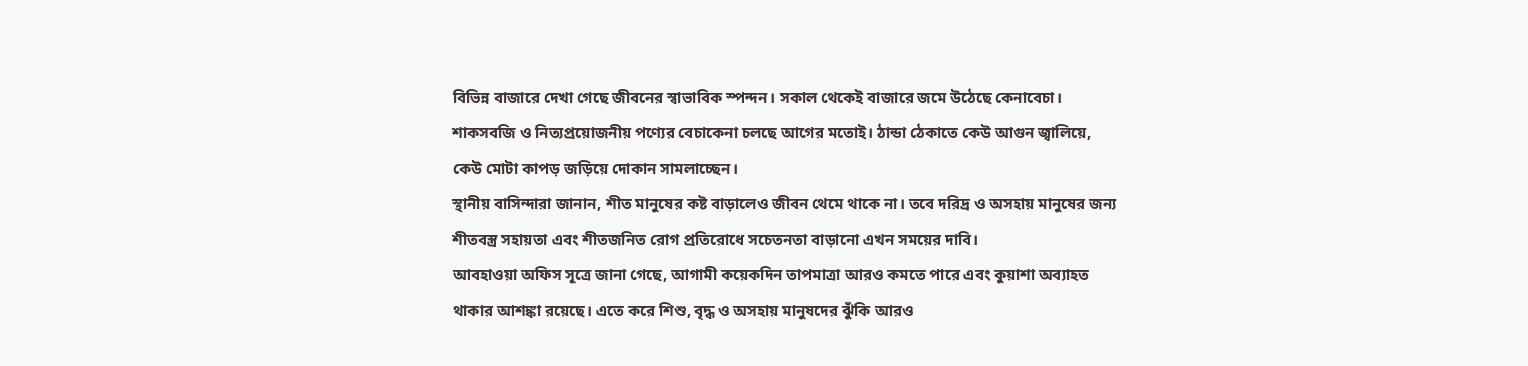বিভিন্ন বাজারে দেখা গেছে জীবনের স্বাভাবিক স্পন্দন। সকাল থেকেই বাজারে জমে উঠেছে কেনাবেচা। শাকসবজি ও নিত্যপ্রয়োজনীয় পণ্যের বেচাকেনা চলছে আগের মতোই। ঠান্ডা ঠেকাতে কেউ আগুন জ্বালিয়ে, কেউ মোটা কাপড় জড়িয়ে দোকান সামলাচ্ছেন।
স্থানীয় বাসিন্দারা জানান, শীত মানুষের কষ্ট বাড়ালেও জীবন থেমে থাকে না। তবে দরিদ্র ও অসহায় মানুষের জন্য শীতবস্ত্র সহায়তা এবং শীতজনিত রোগ প্রতিরোধে সচেতনতা বাড়ানো এখন সময়ের দাবি।
আবহাওয়া অফিস সূত্রে জানা গেছে, আগামী কয়েকদিন তাপমাত্রা আরও কমতে পারে এবং কুয়াশা অব্যাহত থাকার আশঙ্কা রয়েছে। এতে করে শিশু, বৃদ্ধ ও অসহায় মানুষদের ঝুঁকি আরও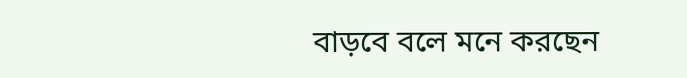বাড়বে বলে মনে করছেন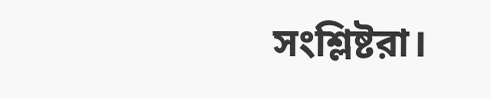সংশ্লিষ্টরা।